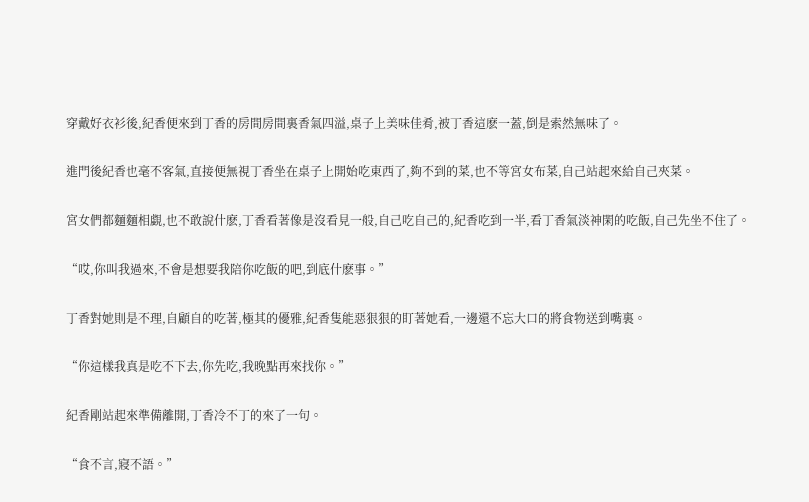穿戴好衣衫後,紀香便來到丁香的房間房間裏香氣四溢,桌子上美味佳肴,被丁香這麽一蓋,倒是索然無味了。

進門後紀香也毫不客氣,直接便無視丁香坐在桌子上開始吃東西了,夠不到的菜,也不等宮女布菜,自己站起來給自己夾菜。

宮女們都麵麵相覷,也不敢說什麽,丁香看著像是沒看見一般,自己吃自己的,紀香吃到一半,看丁香氣淡神閑的吃飯,自己先坐不住了。

“哎,你叫我過來,不會是想要我陪你吃飯的吧,到底什麽事。”

丁香對她則是不理,自顧自的吃著,極其的優雅,紀香隻能惡狠狠的盯著她看,一邊還不忘大口的將食物送到嘴裏。

“你這樣我真是吃不下去,你先吃,我晚點再來找你。”

紀香剛站起來準備離開,丁香冷不丁的來了一句。

“食不言,寢不語。”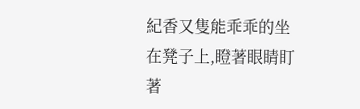紀香又隻能乖乖的坐在凳子上,瞪著眼睛盯著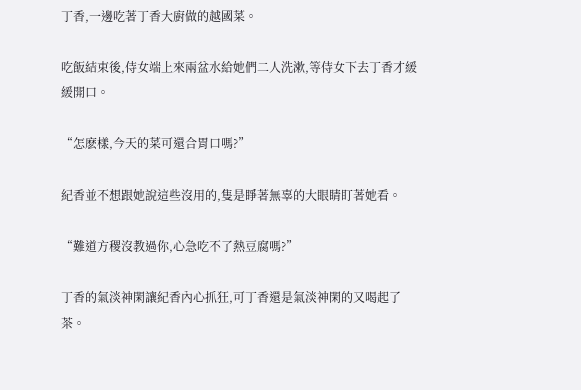丁香,一邊吃著丁香大廚做的越國菜。

吃飯結束後,侍女端上來兩盆水給她們二人洗漱,等侍女下去丁香才緩緩開口。

“怎麽樣,今天的菜可還合胃口嗎?”

紀香並不想跟她說這些沒用的,隻是睜著無辜的大眼睛盯著她看。

“難道方稷沒教過你,心急吃不了熱豆腐嗎?”

丁香的氣淡神閑讓紀香內心抓狂,可丁香還是氣淡神閑的又喝起了茶。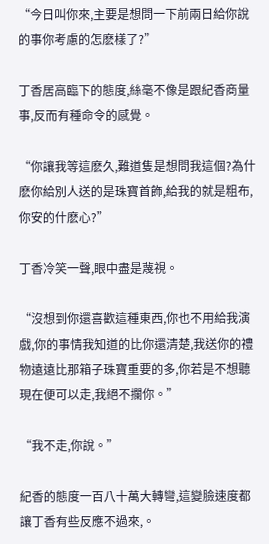“今日叫你來,主要是想問一下前兩日給你說的事你考慮的怎麽樣了?”

丁香居高臨下的態度,絲毫不像是跟紀香商量事,反而有種命令的感覺。

“你讓我等這麽久,難道隻是想問我這個?為什麽你給別人送的是珠寶首飾,給我的就是粗布,你安的什麽心?”

丁香冷笑一聲,眼中盡是蔑視。

“沒想到你還喜歡這種東西,你也不用給我演戲,你的事情我知道的比你還清楚,我送你的禮物遠遠比那箱子珠寶重要的多,你若是不想聽現在便可以走,我絕不攔你。”

“我不走,你說。”

紀香的態度一百八十萬大轉彎,這變臉速度都讓丁香有些反應不過來,。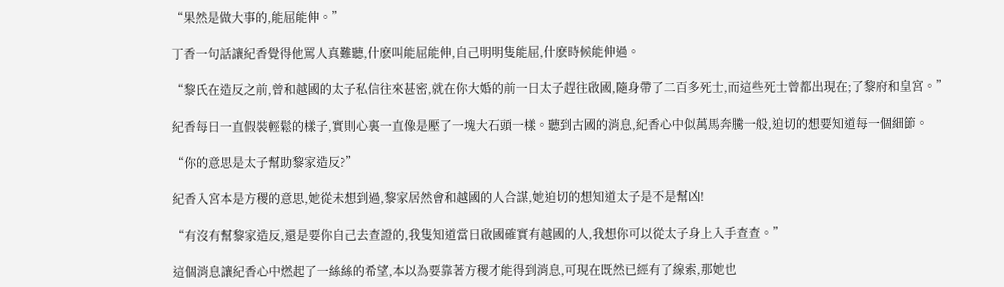“果然是做大事的,能屈能伸。”

丁香一句話讓紀香覺得他罵人真難聽,什麽叫能屈能伸,自己明明隻能屈,什麽時候能伸過。

“黎氏在造反之前,曾和越國的太子私信往來甚密,就在你大婚的前一日太子趕往啟國,隨身帶了二百多死士,而這些死士曾都出現在;了黎府和皇宮。”

紀香每日一直假裝輕鬆的樣子,實則心裏一直像是壓了一塊大石頭一樣。聽到古國的消息,紀香心中似萬馬奔騰一般,迫切的想要知道每一個細節。

“你的意思是太子幫助黎家造反?”

紀香入宮本是方稷的意思,她從未想到過,黎家居然會和越國的人合謀,她迫切的想知道太子是不是幫凶!

“有沒有幫黎家造反,還是要你自己去查證的,我隻知道當日啟國確實有越國的人,我想你可以從太子身上入手查查。”

這個消息讓紀香心中燃起了一絲絲的希望,本以為要靠著方稷才能得到消息,可現在既然已經有了線索,那她也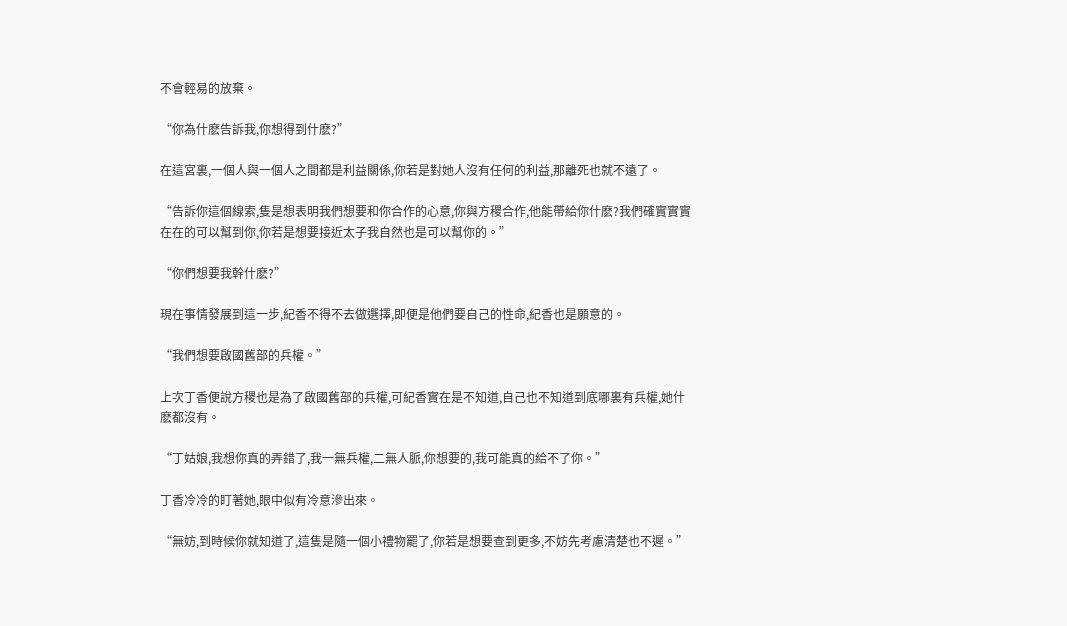不會輕易的放棄。

“你為什麽告訴我,你想得到什麽?”

在這宮裏,一個人與一個人之間都是利益關係,你若是對她人沒有任何的利益,那離死也就不遠了。

“告訴你這個線索,隻是想表明我們想要和你合作的心意,你與方稷合作,他能帶給你什麽?我們確實實實在在的可以幫到你,你若是想要接近太子我自然也是可以幫你的。”

“你們想要我幹什麽?”

現在事情發展到這一步,紀香不得不去做選擇,即便是他們要自己的性命,紀香也是願意的。

“我們想要啟國舊部的兵權。”

上次丁香便說方稷也是為了啟國舊部的兵權,可紀香實在是不知道,自己也不知道到底哪裏有兵權,她什麽都沒有。

“丁姑娘,我想你真的弄錯了,我一無兵權,二無人脈,你想要的,我可能真的給不了你。”

丁香冷冷的盯著她,眼中似有冷意滲出來。

“無妨,到時候你就知道了,這隻是隨一個小禮物罷了,你若是想要查到更多,不妨先考慮清楚也不遲。”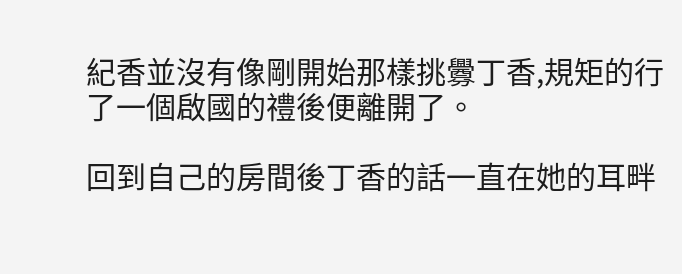紀香並沒有像剛開始那樣挑釁丁香,規矩的行了一個啟國的禮後便離開了。

回到自己的房間後丁香的話一直在她的耳畔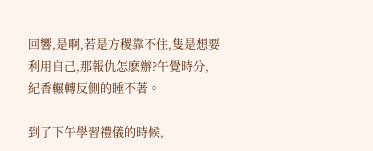回響,是啊,若是方稷靠不住,隻是想要利用自己,那報仇怎麽辦?午覺時分,紀香輾轉反側的睡不著。

到了下午學習禮儀的時候,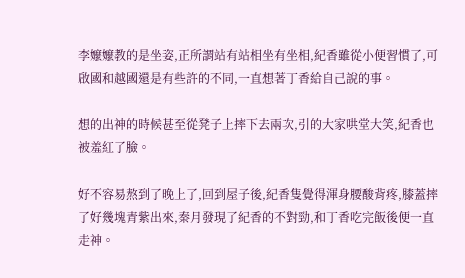李嬤嬤教的是坐姿,正所謂站有站相坐有坐相,紀香雖從小便習慣了,可啟國和越國還是有些許的不同,一直想著丁香給自己說的事。

想的出神的時候甚至從凳子上摔下去兩次,引的大家哄堂大笑,紀香也被羞紅了臉。

好不容易熬到了晚上了,回到屋子後,紀香隻覺得渾身腰酸背疼,膝蓋摔了好幾塊青紫出來,秦月發現了紀香的不對勁,和丁香吃完飯後便一直走神。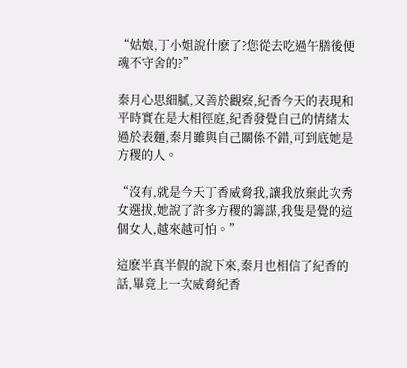“姑娘,丁小姐說什麽了?您從去吃過午膳後便魂不守舍的?”

秦月心思細膩,又善於觀察,紀香今天的表現和平時實在是大相徑庭,紀香發覺自己的情緒太過於表麵,秦月雖與自己關係不錯,可到底她是方稷的人。

“沒有,就是今天丁香威脅我,讓我放棄此次秀女選拔,她說了許多方稷的籌謀,我隻是覺的這個女人,越來越可怕。”

這麽半真半假的說下來,秦月也相信了紀香的話,畢竟上一次威脅紀香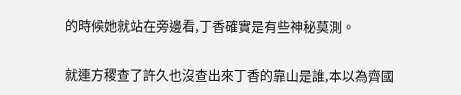的時候她就站在旁邊看,丁香確實是有些神秘莫測。

就連方稷查了許久也沒查出來丁香的靠山是誰,本以為齊國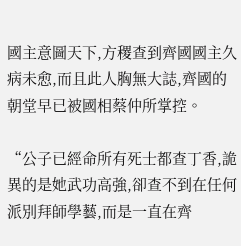國主意圖天下,方稷查到齊國國主久病未愈,而且此人胸無大誌,齊國的朝堂早已被國相蔡仲所掌控。

“公子已經命所有死士都查丁香,詭異的是她武功高強,卻查不到在任何派別拜師學藝,而是一直在齊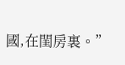國,在閨房裏。”